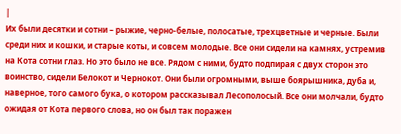|
Их были десятки и сотни – рыжие, черно-белые, полосатые, трехцветные и черные. Были среди них и кошки, и старые коты, и совсем молодые. Все они сидели на камнях, устремив на Кота сотни глаз. Но это было не все. Рядом с ними, будто подпирая с двух сторон это воинство, сидели Белокот и Чернокот. Они были огромными, выше боярышника, дуба и, наверное, того самого бука, о котором рассказывал Лесополосый. Все они молчали, будто ожидая от Кота первого слова, но он был так поражен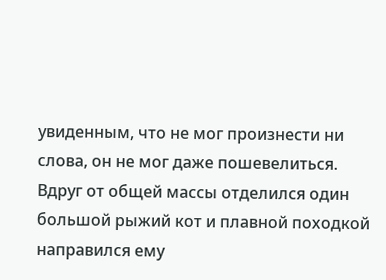увиденным, что не мог произнести ни слова, он не мог даже пошевелиться.
Вдруг от общей массы отделился один большой рыжий кот и плавной походкой направился ему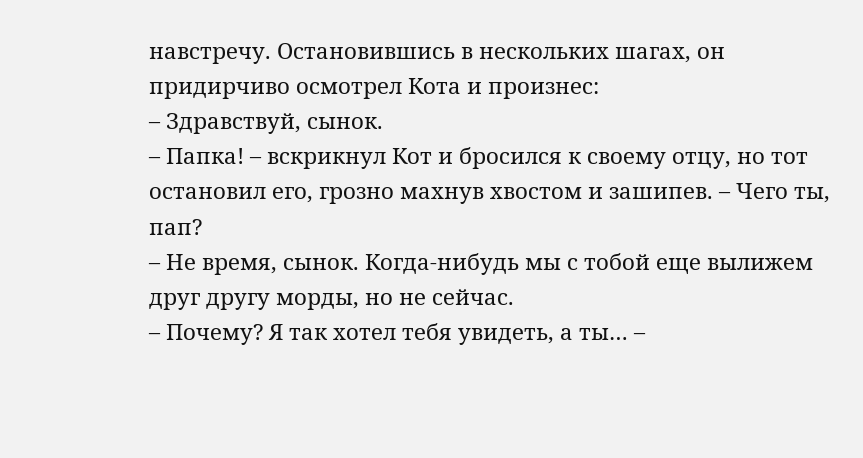навстречу. Остановившись в нескольких шагах, он придирчиво осмотрел Кота и произнес:
– Здравствуй, сынок.
– Папка! – вскрикнул Кот и бросился к своему отцу, но тот остановил его, грозно махнув хвостом и зашипев. – Чего ты, пап?
– Не время, сынок. Когда-нибудь мы с тобой еще вылижем друг другу морды, но не сейчас.
– Почему? Я так хотел тебя увидеть, а ты… –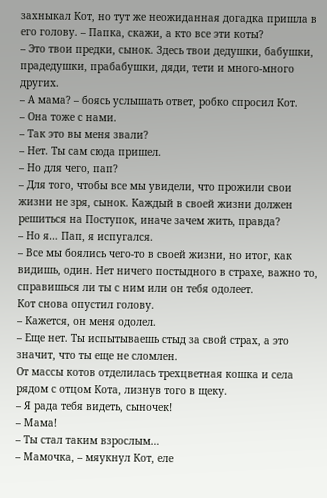захныкал Кот, но тут же неожиданная догадка пришла в его голову. – Папка, скажи, а кто все эти коты?
– Это твои предки, сынок. Здесь твои дедушки, бабушки, прадедушки, прабабушки, дяди, тети и много-много других.
– А мама? – боясь услышать ответ, робко спросил Кот.
– Она тоже с нами.
– Так это вы меня звали?
– Нет. Ты сам сюда пришел.
– Но для чего, пап?
– Для того, чтобы все мы увидели, что прожили свои жизни не зря, сынок. Каждый в своей жизни должен решиться на Поступок, иначе зачем жить, правда?
– Но я… Пап, я испугался.
– Все мы боялись чего-то в своей жизни, но итог, как видишь, один. Нет ничего постыдного в страхе, важно то, справишься ли ты с ним или он тебя одолеет.
Кот снова опустил голову.
– Кажется, он меня одолел.
– Еще нет. Ты испытываешь стыд за свой страх, а это значит, что ты еще не сломлен.
От массы котов отделилась трехцветная кошка и села рядом с отцом Кота, лизнув того в щеку.
– Я рада тебя видеть, сыночек!
– Мама!
– Ты стал таким взрослым…
– Мамочка, – мяукнул Кот, еле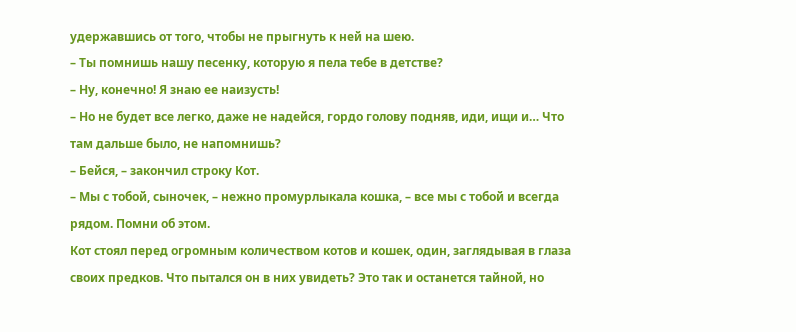удержавшись от того, чтобы не прыгнуть к ней на шею.
– Ты помнишь нашу песенку, которую я пела тебе в детстве?
– Ну, конечно! Я знаю ее наизусть!
– Но не будет все легко, даже не надейся, гордо голову подняв, иди, ищи и… Что там дальше было, не напомнишь?
– Бейся, – закончил строку Кот.
– Мы с тобой, сыночек, – нежно промурлыкала кошка, – все мы с тобой и всегда рядом. Помни об этом.
Кот стоял перед огромным количеством котов и кошек, один, заглядывая в глаза своих предков. Что пытался он в них увидеть? Это так и останется тайной, но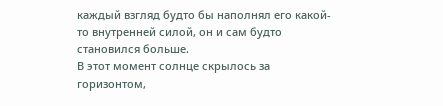каждый взгляд будто бы наполнял его какой-то внутренней силой, он и сам будто становился больше.
В этот момент солнце скрылось за горизонтом,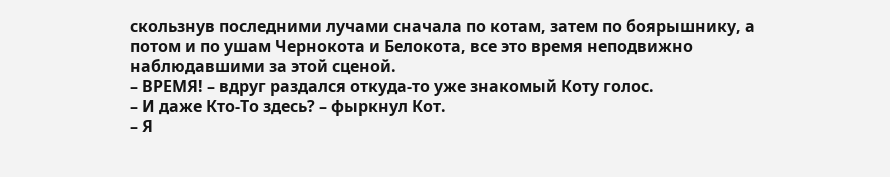скользнув последними лучами сначала по котам, затем по боярышнику, а потом и по ушам Чернокота и Белокота, все это время неподвижно наблюдавшими за этой сценой.
– ВРЕМЯ! – вдруг раздался откуда-то уже знакомый Коту голос.
– И даже Кто-То здесь? – фыркнул Кот.
– Я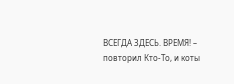ВСЕГДА ЗДЕСЬ. ВРЕМЯ! – повторил Кто-То, и коты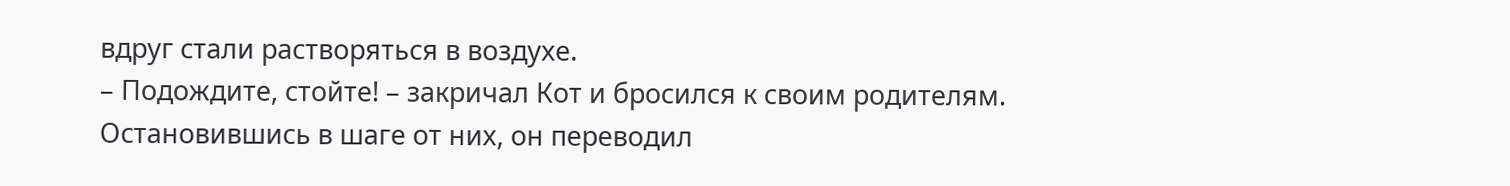вдруг стали растворяться в воздухе.
– Подождите, стойте! – закричал Кот и бросился к своим родителям. Остановившись в шаге от них, он переводил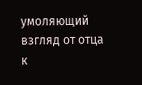умоляющий взгляд от отца к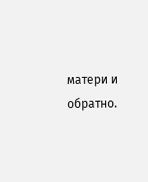матери и обратно.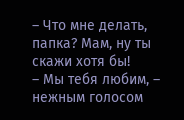– Что мне делать, папка? Мам, ну ты скажи хотя бы!
– Мы тебя любим, – нежным голосом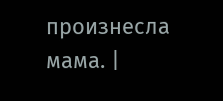произнесла мама. |